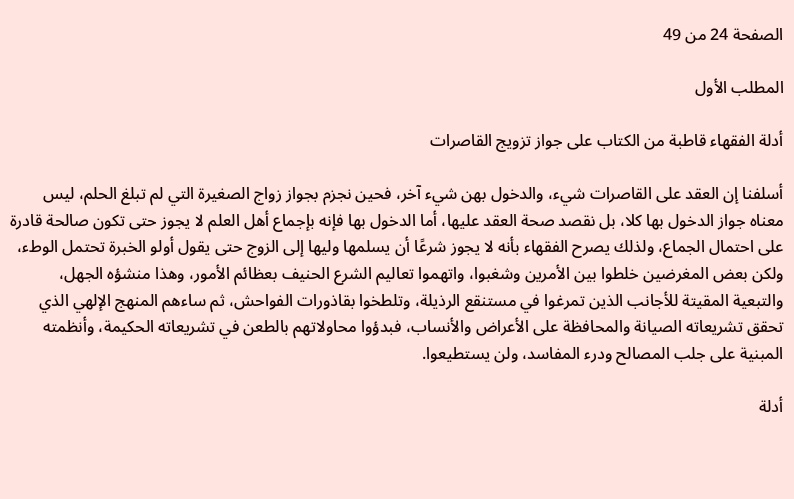الصفحة 24 من 49

المطلب الأول

أدلة الفقهاء قاطبة من الكتاب على جواز تزويج القاصرات

أسلفنا إن العقد على القاصرات شيء، والدخول بهن شيء آخر، فحين نجزم بجواز زواج الصغيرة التي لم تبلغ الحلم، ليس معناه جواز الدخول بها كلا، بل نقصد صحة العقد عليها، أما الدخول بها فإنه بإجماع أهل العلم لا يجوز حتى تكون صالحة قادرة على احتمال الجماع، ولذلك يصرح الفقهاء بأنه لا يجوز شرعًا أن يسلمها وليها إلى الزوج حتى يقول أولو الخبرة تحتمل الوطء، ولكن بعض المغرضين خلطوا بين الأمرين وشغبوا، واتهموا تعاليم الشرع الحنيف بعظائم الأمور، وهذا منشؤه الجهل، والتبعية المقيتة للأجانب الذين تمرغوا في مستنقع الرذيلة، وتلطخوا بقاذورات الفواحش، ثم ساءهم المنهج الإلهي الذي تحقق تشريعاته الصيانة والمحافظة على الأعراض والأنساب، فبدؤوا محاولاتهم بالطعن في تشريعاته الحكيمة، وأنظمته المبنية على جلب المصالح ودرء المفاسد، ولن يستطيعوا.

أدلة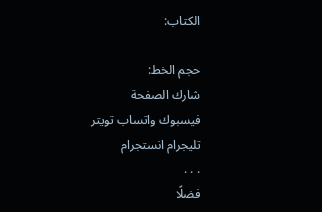الكتاب:

حجم الخط:
شارك الصفحة
فيسبوك واتساب تويتر تليجرام انستجرام
. . .
فضلًا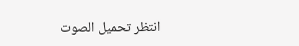انتظر تحميل الصوت